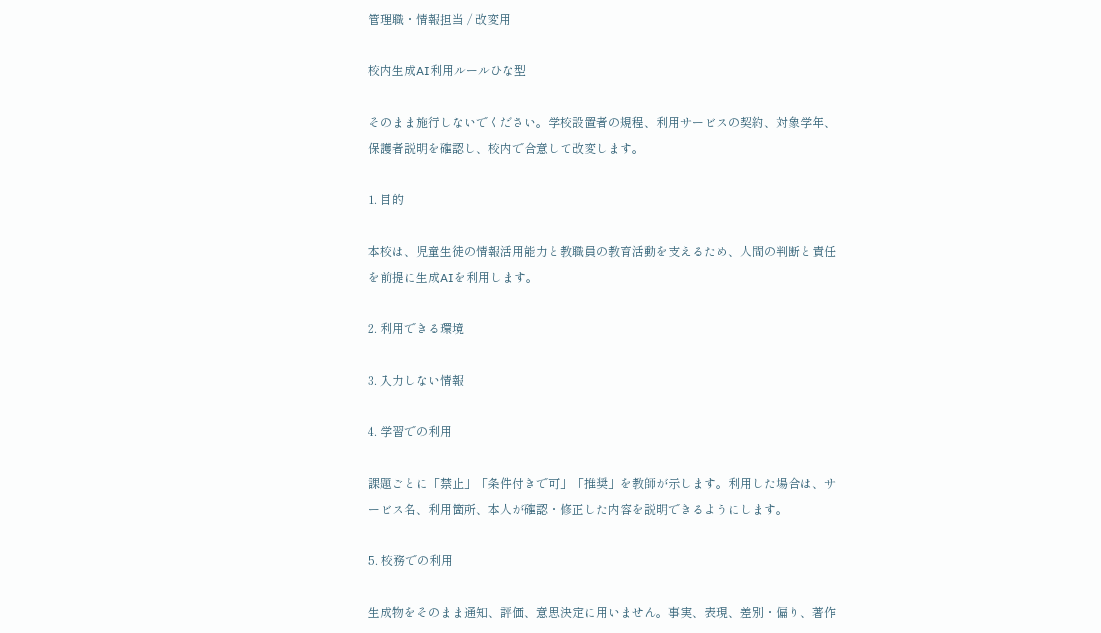管理職・情報担当 / 改変用

校内生成AI利用ルールひな型

そのまま施行しないでください。学校設置者の規程、利用サービスの契約、対象学年、保護者説明を確認し、校内で合意して改変します。

1. 目的

本校は、児童生徒の情報活用能力と教職員の教育活動を支えるため、人間の判断と責任を前提に生成AIを利用します。

2. 利用できる環境

3. 入力しない情報

4. 学習での利用

課題ごとに「禁止」「条件付きで可」「推奨」を教師が示します。利用した場合は、サービス名、利用箇所、本人が確認・修正した内容を説明できるようにします。

5. 校務での利用

生成物をそのまま通知、評価、意思決定に用いません。事実、表現、差別・偏り、著作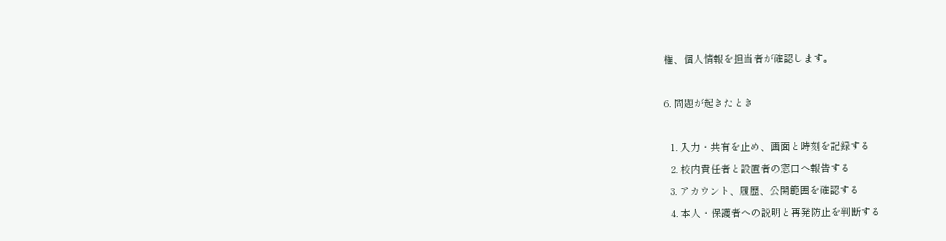権、個人情報を担当者が確認します。

6. 問題が起きたとき

  1. 入力・共有を止め、画面と時刻を記録する
  2. 校内責任者と設置者の窓口へ報告する
  3. アカウント、履歴、公開範囲を確認する
  4. 本人・保護者への説明と再発防止を判断する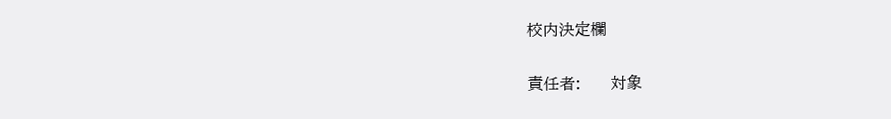校内決定欄

責任者:      対象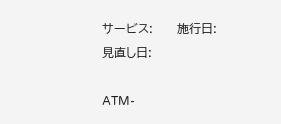サービス:      施行日:      見直し日:

ATM-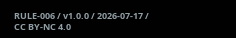RULE-006 / v1.0.0 / 2026-07-17 / CC BY-NC 4.0